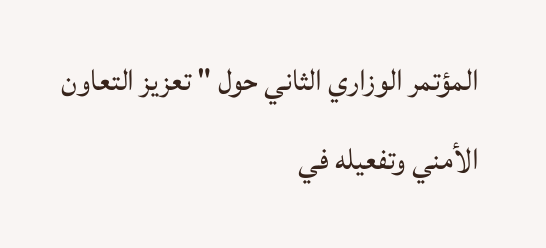المؤتمر الوزاري الثاني حول " تعزيز التعاون الأمني وتفعيله في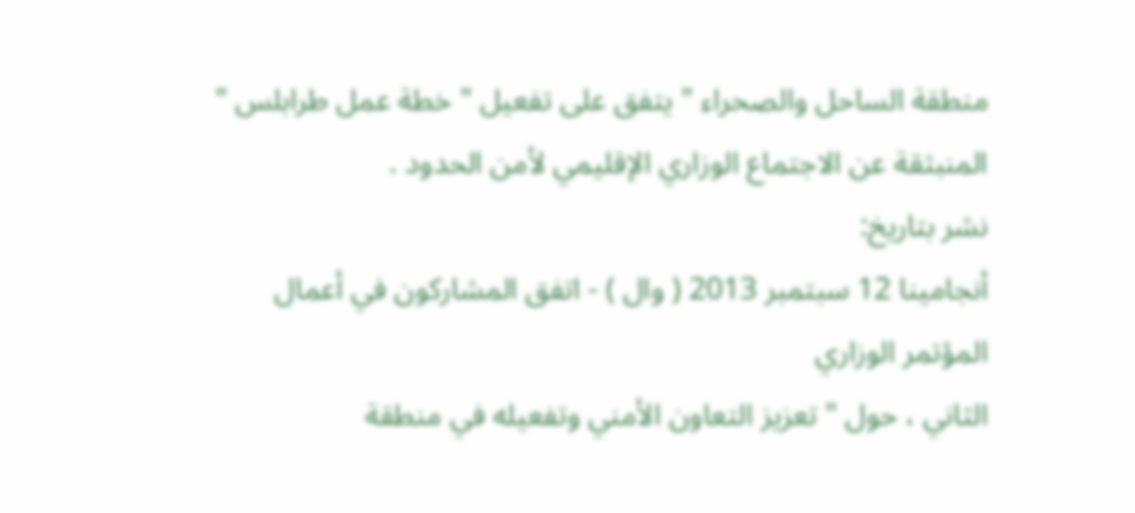منطقة الساحل والصحراء " يتفق على تفعيل " خطة عمل طرابلس " المنبثقة عن الاجتماع الوزاري الإقليمي لأمن الحدود .
نشر بتاريخ:
أنجامينا 12 سبتمبر 2013 ( وال ) - اتفق المشاركون في أعمال المؤتمر الوزاري
الثاني ، حول " تعزيز التعاون الأمني وتفعيله في منطقة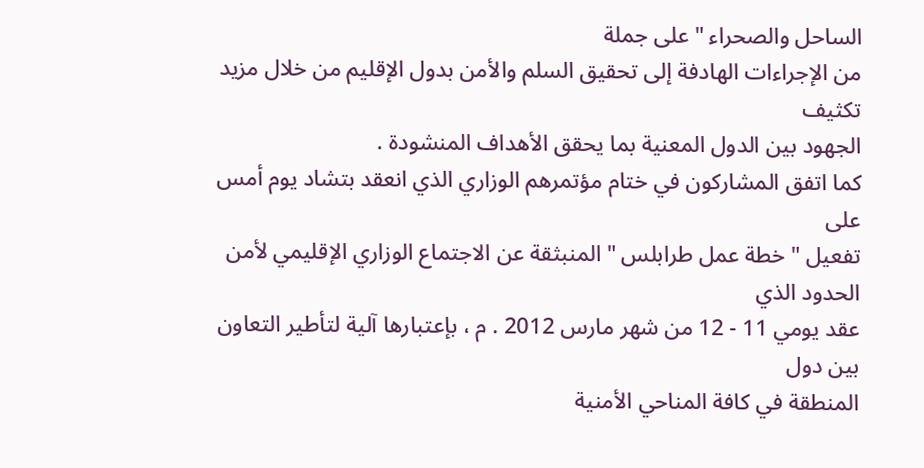الساحل والصحراء " على جملة
من الإجراءات الهادفة إلى تحقيق السلم والأمن بدول الإقليم من خلال مزيد تكثيف
الجهود بين الدول المعنية بما يحقق الأهداف المنشودة .
كما اتفق المشاركون في ختام مؤتمرهم الوزاري الذي انعقد بتشاد يوم أمس على
تفعيل " خطة عمل طرابلس " المنبثقة عن الاجتماع الوزاري الإقليمي لأمن الحدود الذي
عقد يومي 11 - 12 من شهر مارس 2012 . م ، بإعتبارها آلية لتأطير التعاون بين دول
المنطقة في كافة المناحي الأمنية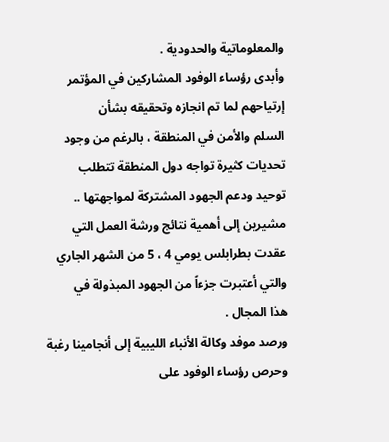والمعلوماتية والحدودية .
وأبدى رؤساء الوفود المشاركين في المؤتمر إرتياحهم لما تم انجازه وتحقيقه بشأن
السلم والأمن في المنطقة ، بالرغم من وجود تحديات كثيرة تواجه دول المنطقة تتطلب
توحيد ودعم الجهود المشتركة لمواجهتها .. مشيرين إلى أهمية نتائج ورشة العمل التي
عقدت بطرابلس يومي 4 ، 5 من الشهر الجاري والتي أعتبرت جزءاً من الجهود المبذولة في
هذا المجال .
ورصد موفد وكالة الأنباء الليبية إلى أنجامينا رغبة وحرص رؤساء الوفود على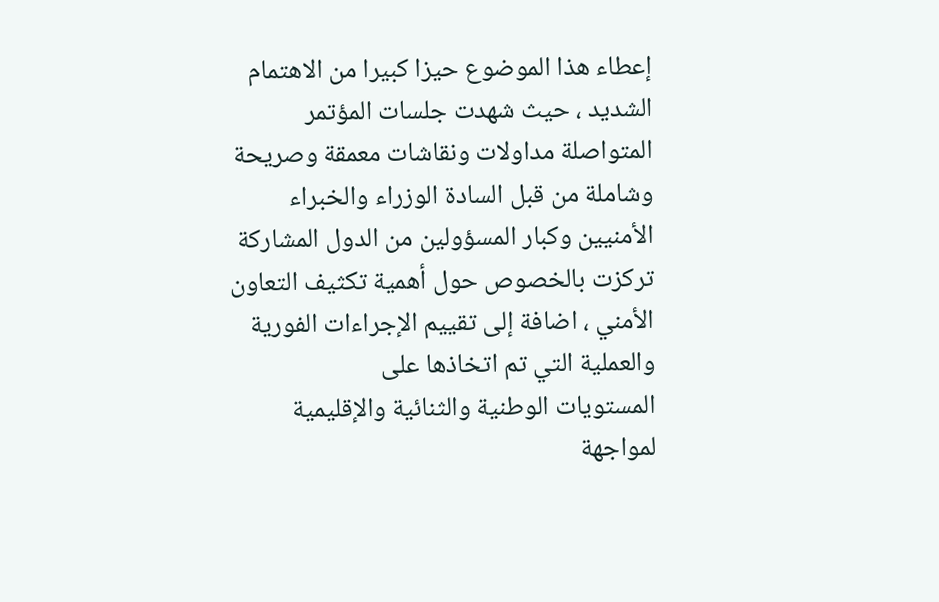إعطاء هذا الموضوع حيزا كبيرا من الاهتمام الشديد ، حيث شهدت جلسات المؤتمر
المتواصلة مداولات ونقاشات معمقة وصريحة وشاملة من قبل السادة الوزراء والخبراء
الأمنيين وكبار المسؤولين من الدول المشاركة تركزت بالخصوص حول أهمية تكثيف التعاون
الأمني ، اضافة إلى تقييم الإجراءات الفورية والعملية التي تم اتخاذها على
المستويات الوطنية والثنائية والإقليمية لمواجهة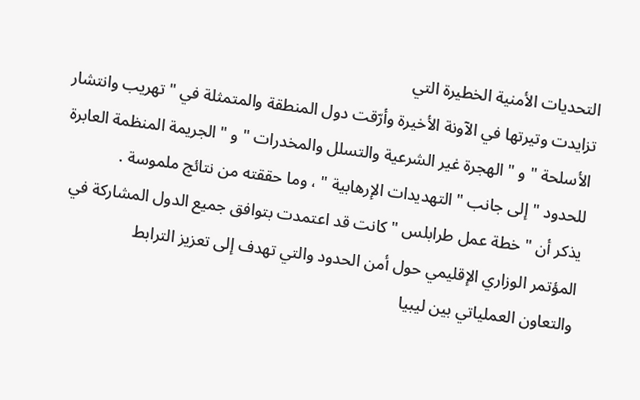التحديات الأمنية الخطيرة التي
تزايدت وتيرتها في الآونة الأخيرة وأرّقت دول المنطقة والمتمثلة في " تهريب وانتشار
الأسلحة " و " الهجرة غير الشرعية والتسلل والمخدرات " و " الجريمة المنظمة العابرة
للحدود " إلى جانب " التهديدات الإرهابية " ، وما حققته من نتائج ملموسة .
يذكر أن " خطة عمل طرابلس " كانت قد اعتمدت بتوافق جميع الدول المشاركة في
المؤتمر الوزاري الإقليمي حول أمن الحدود والتي تهدف إلى تعزيز الترابط
والتعاون العملياتي بين ليبيا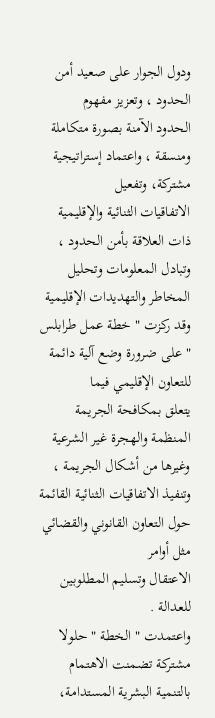ودول الجوار على صعيد أمن الحدود ، وتعزيز مفهوم
الحدود الآمنة بصورة متكاملة ومنسقة ، واعتماد إستراتيجية مشتركة، وتفعيل
الاتفاقيات الثنائية والإقليمية ذات العلاقة بأمن الحدود ، وتبادل المعلومات وتحليل
المخاطر والتهديدات الإقليمية
وقد ركزت " خطة عمل طرابلس " على ضرورة وضع آلية دائمة للتعاون الإقليمي فيما
يتعلق بمكافحة الجريمة المنظمة والهجرة غير الشرعية وغيرها من أشكال الجريمة ،
وتنفيذ الاتفاقيات الثنائية القائمة حول التعاون القانوني والقضائي مثل أوامر
الاعتقال وتسليم المطلوبين للعدالة .
واعتمدت " الخطة " حلولا مشتركة تضمنت الاهتمام بالتنمية البشرية المستدامة،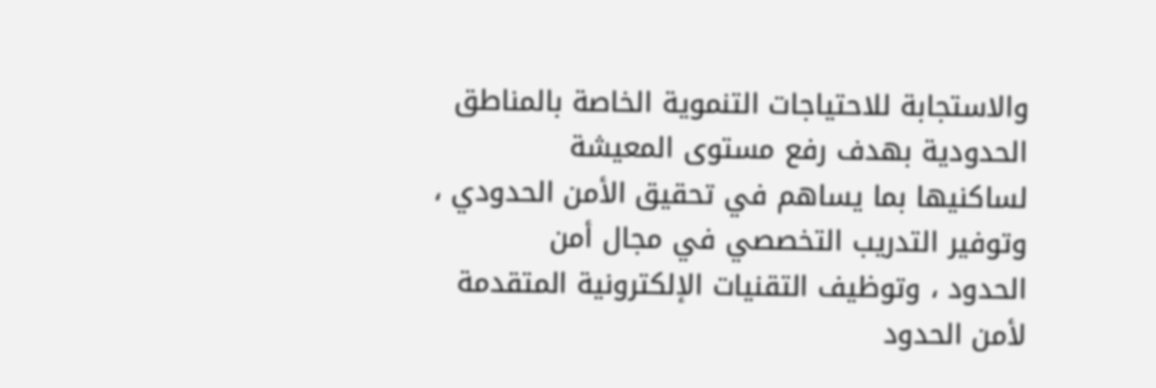والاستجابة للاحتياجات التنموية الخاصة بالمناطق الحدودية بهدف رفع مستوى المعيشة
لساكنيها بما يساهم في تحقيق الأمن الحدودي ، وتوفير التدريب التخصصي في مجال أمن
الحدود ، وتوظيف التقنيات الإلكترونية المتقدمة لأمن الحدود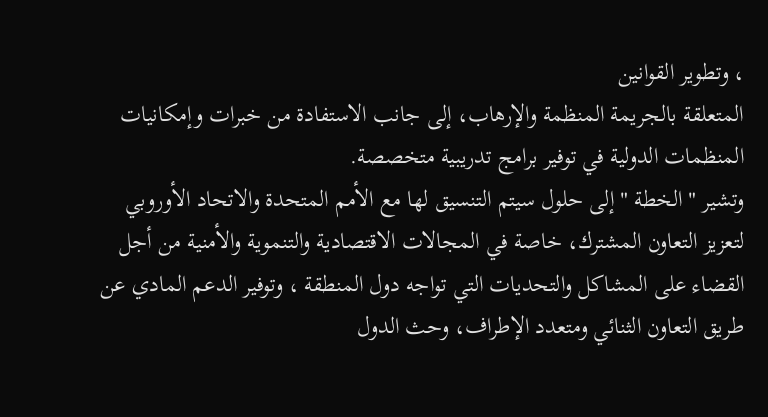، وتطوير القوانين
المتعلقة بالجريمة المنظمة والإرهاب، إلى جانب الاستفادة من خبرات وإمكانيات
المنظمات الدولية في توفير برامج تدريبية متخصصة.
وتشير " الخطة " إلى حلول سيتم التنسيق لها مع الأمم المتحدة والاتحاد الأوروبي
لتعزيز التعاون المشترك، خاصة في المجالات الاقتصادية والتنموية والأمنية من أجل
القضاء على المشاكل والتحديات التي تواجه دول المنطقة ، وتوفير الدعم المادي عن
طريق التعاون الثنائي ومتعدد الإطراف، وحث الدول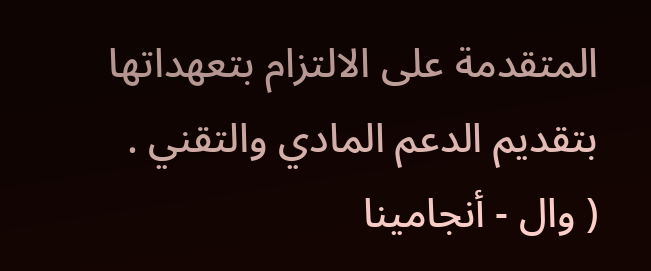المتقدمة على الالتزام بتعهداتها
بتقديم الدعم المادي والتقني .
( وال - أنجامينا